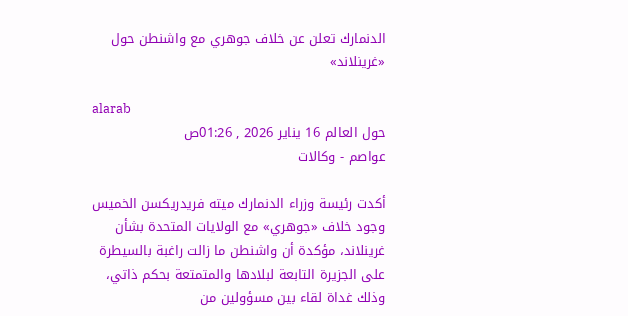الدنمارك تعلن عن خلاف جوهري مع واشنطن حول «غرينلاند»

alarab
حول العالم 16 يناير 2026 , 01:26ص
عواصم - وكالات

أكدت رئيسة وزراء الدنمارك ميته فريدريكسن الخميس وجود خلاف «جوهري» مع الولايات المتحدة بشأن غرينلاند، مؤكدة أن واشنطن ما زالت راغبة بالسيطرة على الجزيرة التابعة لبلادها والمتمتعة بحكم ذاتي، وذلك غداة لقاء بين مسؤولين من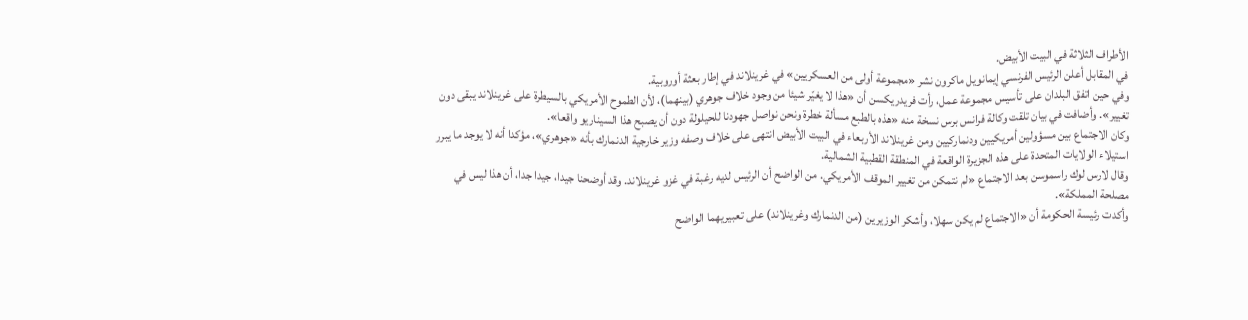الأطراف الثلاثة في البيت الأبيض.
في المقابل أعلن الرئيس الفرنسي إيمانويل ماكرون نشر «مجموعة أولى من العسكريين» في غرينلاند في إطار بعثة أوروبية.
وفي حين اتفق البلدان على تأسيس مجموعة عمل، رأت فريدريكسن أن «هذا لا يغيّر شيئا من وجود خلاف جوهري (بينهما)، لأن الطموح الأمريكي بالسيطرة على غرينلاند يبقى دون تغيير». وأضافت في بيان تلقت وكالة فرانس برس نسخة منه «هذه بالطبع مسألة خطرة ونحن نواصل جهودنا للحيلولة دون أن يصبح هذا السيناريو واقعا».
وكان الاجتماع بين مسؤولين أمريكيين ودنماركيين ومن غرينلاند الأربعاء في البيت الأبيض انتهى على خلاف وصفه وزير خارجية الدنمارك بأنه «جوهري»، مؤكدا أنه لا يوجد ما يبرر استيلاء الولايات المتحدة على هذه الجزيرة الواقعة في المنطقة القطبية الشمالية.
وقال لارس لوك راسموسن بعد الاجتماع «لم نتمكن من تغيير الموقف الأمريكي. من الواضح أن الرئيس لديه رغبة في غزو غرينلاند. وقد أوضحنا جيدا، جيدا جدا، أن هذا ليس في مصلحة المملكة».
وأكدت رئيسة الحكومة أن «الاجتماع لم يكن سهلا، وأشكر الوزيرين (من الدنمارك وغرينلاند) على تعبيريهما الواضح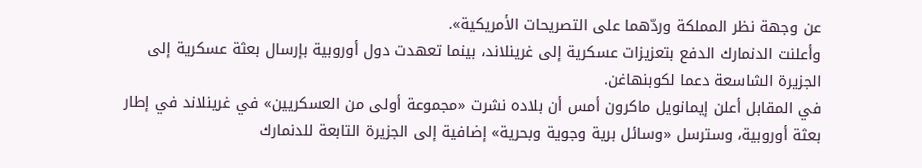عن وجهة نظر المملكة وردّهما على التصريحات الأمريكية».
وأعلنت الدنمارك الدفع بتعزيزات عسكرية إلى غرينلاند، بينما تعهدت دول أوروبية بإرسال بعثة عسكرية إلى الجزيرة الشاسعة دعما لكوبنهاغن.
في المقابل أعلن إيمانويل ماكرون أمس أن بلاده نشرت «مجموعة أولى من العسكريين» في غرينلاند في إطار بعثة أوروبية، وسترسل «وسائل برية وجوية وبحرية» إضافية إلى الجزيرة التابعة للدنمارك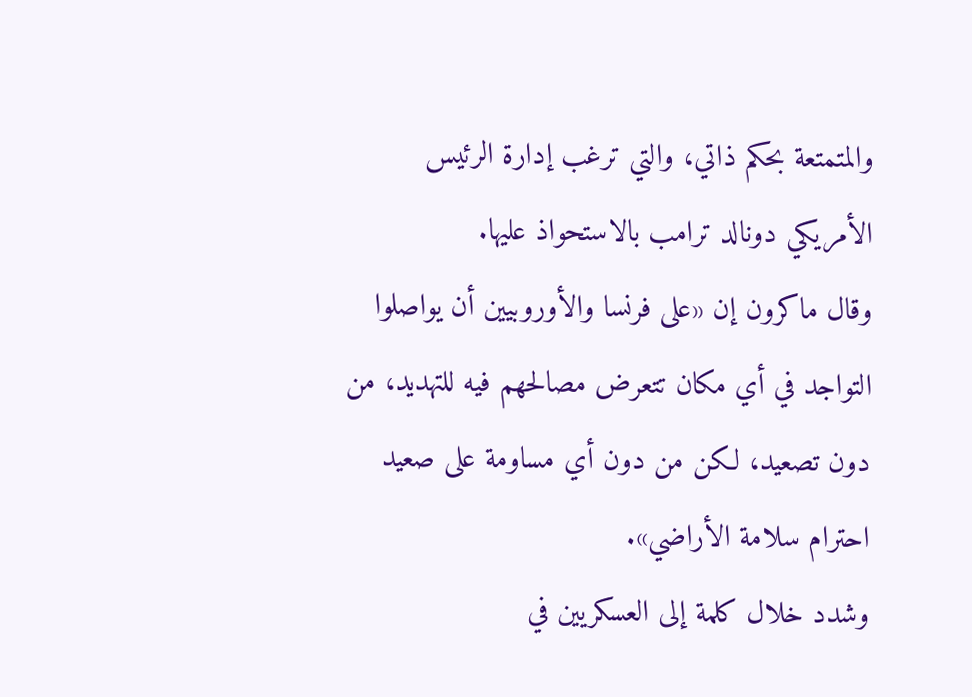والمتمتعة بحكم ذاتي، والتي ترغب إدارة الرئيس الأمريكي دونالد ترامب بالاستحواذ عليها.
وقال ماكرون إن «على فرنسا والأوروبيين أن يواصلوا التواجد في أي مكان تتعرض مصالحهم فيه للتهديد، من دون تصعيد، لكن من دون أي مساومة على صعيد احترام سلامة الأراضي».
وشدد خلال كلمة إلى العسكريين في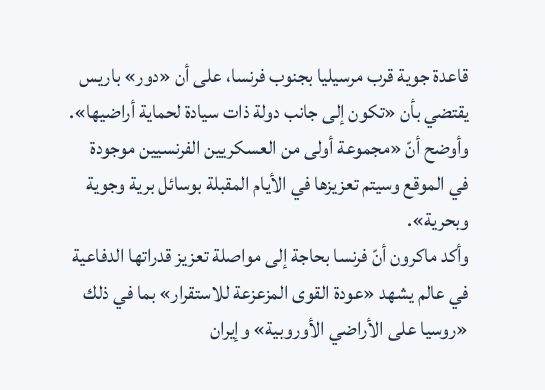قاعدة جوية قرب مرسيليا بجنوب فرنسا، على أن «دور» باريس يقتضي بأن «تكون إلى جانب دولة ذات سيادة لحماية أراضيها».
وأوضح أنّ «مجموعة أولى من العسكريين الفرنسيين موجودة في الموقع وسيتم تعزيزها في الأيام المقبلة بوسائل برية وجوية وبحرية».
وأكد ماكرون أنّ فرنسا بحاجة إلى مواصلة تعزيز قدراتها الدفاعية في عالم يشهد «عودة القوى المزعزعة للاستقرار» بما في ذلك «روسيا على الأراضي الأوروبية» وإيران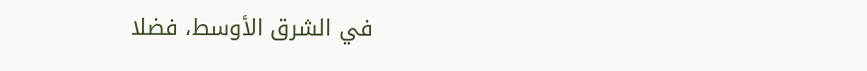في الشرق الأوسط، فضلا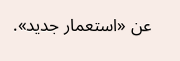عن «استعمار جديد».